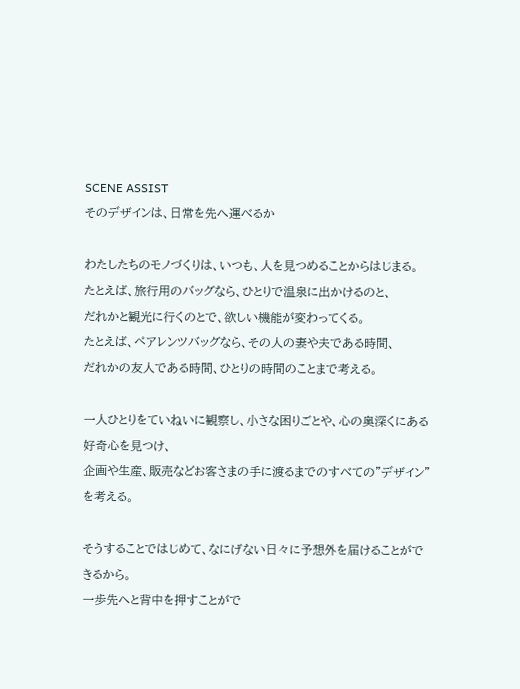SCENE ASSIST
そのデザインは、日常を先へ運べるか

わたしたちのモノづくりは、いつも、人を見つめることからはじまる。
たとえば、旅行用のバッグなら、ひとりで温泉に出かけるのと、
だれかと観光に行くのとで、欲しい機能が変わってくる。
たとえば、ペアレンツバッグなら、その人の妻や夫である時間、
だれかの友人である時間、ひとりの時間のことまで考える。

一人ひとりをていねいに観察し、小さな困りごとや、心の奥深くにある好奇心を見つけ、
企画や生産、販売などお客さまの手に渡るまでのすべての”デザイン”を考える。

そうすることではじめて、なにげない日々に予想外を届けることができるから。
一歩先へと背中を押すことがで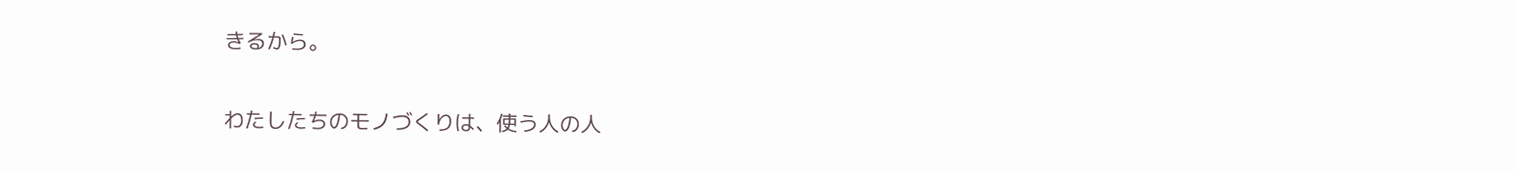きるから。

わたしたちのモノづくりは、使う人の人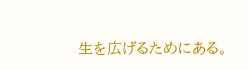生を広げるためにある。